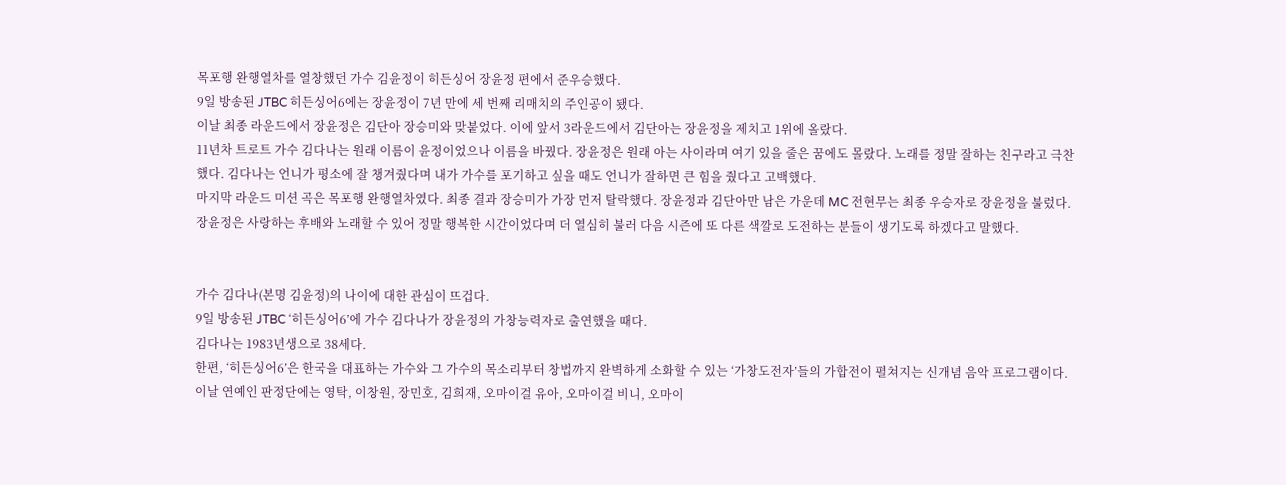목포행 완행열차를 열창했던 가수 김윤정이 히든싱어 장윤정 편에서 준우승했다.
9일 방송된 JTBC 히든싱어6에는 장윤정이 7년 만에 세 번째 리매치의 주인공이 됐다.
이날 최종 라운드에서 장윤정은 김단아 장승미와 맞붙었다. 이에 앞서 3라운드에서 김단아는 장윤정을 제치고 1위에 올랐다.
11년차 트로트 가수 김다나는 원래 이름이 윤정이었으나 이름을 바꿨다. 장윤정은 원래 아는 사이라며 여기 있을 줄은 꿈에도 몰랐다. 노래를 정말 잘하는 친구라고 극찬했다. 김다나는 언니가 평소에 잘 챙겨줬다며 내가 가수를 포기하고 싶을 때도 언니가 잘하면 큰 힘을 줬다고 고백했다.
마지막 라운드 미션 곡은 목포행 완행열차였다. 최종 결과 장승미가 가장 먼저 탈락했다. 장윤정과 김단아만 남은 가운데 MC 전현무는 최종 우승자로 장윤정을 불렀다.
장윤정은 사랑하는 후배와 노래할 수 있어 정말 행복한 시간이었다며 더 열심히 불러 다음 시즌에 또 다른 색깔로 도전하는 분들이 생기도록 하겠다고 말했다.


가수 김다나(본명 김윤정)의 나이에 대한 관심이 뜨겁다.
9일 방송된 JTBC ‘히든싱어6’에 가수 김다나가 장윤정의 가창능력자로 출연했을 때다.
김다나는 1983년생으로 38세다.
한편, ‘히든싱어6’은 한국을 대표하는 가수와 그 가수의 목소리부터 창법까지 완벽하게 소화할 수 있는 ‘가창도전자’들의 가합전이 펼쳐지는 신개념 음악 프로그램이다.
이날 연예인 판정단에는 영탁, 이창원, 장민호, 김희재, 오마이걸 유아, 오마이걸 비니, 오마이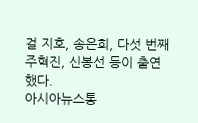걸 지호, 송은희, 다섯 번째 주혁진, 신봉선 등이 출연했다.
아시아뉴스통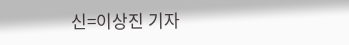신=이상진 기자